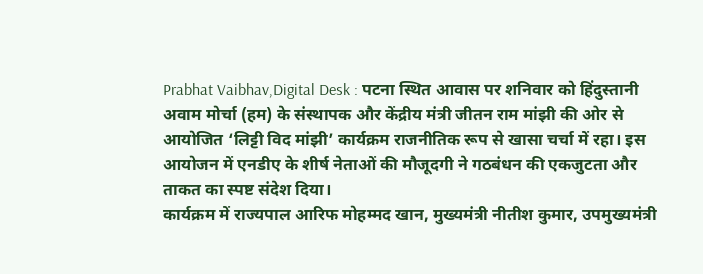Prabhat Vaibhav,Digital Desk : पटना स्थित आवास पर शनिवार को हिंदुस्तानी अवाम मोर्चा (हम) के संस्थापक और केंद्रीय मंत्री जीतन राम मांझी की ओर से आयोजित ‘लिट्टी विद मांझी’ कार्यक्रम राजनीतिक रूप से खासा चर्चा में रहा। इस आयोजन में एनडीए के शीर्ष नेताओं की मौजूदगी ने गठबंधन की एकजुटता और ताकत का स्पष्ट संदेश दिया।
कार्यक्रम में राज्यपाल आरिफ मोहम्मद खान, मुख्यमंत्री नीतीश कुमार, उपमुख्यमंत्री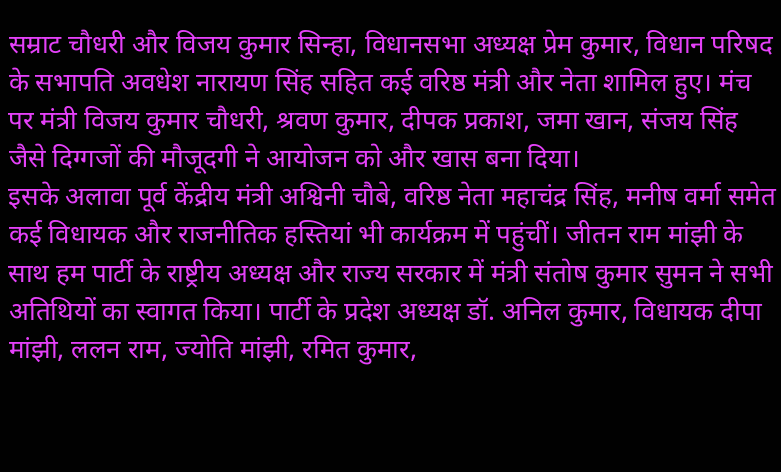सम्राट चौधरी और विजय कुमार सिन्हा, विधानसभा अध्यक्ष प्रेम कुमार, विधान परिषद के सभापति अवधेश नारायण सिंह सहित कई वरिष्ठ मंत्री और नेता शामिल हुए। मंच पर मंत्री विजय कुमार चौधरी, श्रवण कुमार, दीपक प्रकाश, जमा खान, संजय सिंह जैसे दिग्गजों की मौजूदगी ने आयोजन को और खास बना दिया।
इसके अलावा पूर्व केंद्रीय मंत्री अश्विनी चौबे, वरिष्ठ नेता महाचंद्र सिंह, मनीष वर्मा समेत कई विधायक और राजनीतिक हस्तियां भी कार्यक्रम में पहुंचीं। जीतन राम मांझी के साथ हम पार्टी के राष्ट्रीय अध्यक्ष और राज्य सरकार में मंत्री संतोष कुमार सुमन ने सभी अतिथियों का स्वागत किया। पार्टी के प्रदेश अध्यक्ष डॉ. अनिल कुमार, विधायक दीपा मांझी, ललन राम, ज्योति मांझी, रमित कुमार,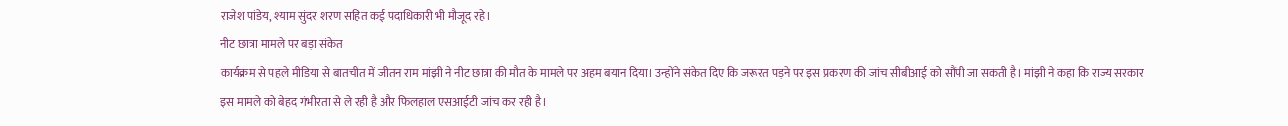राजेश पांडेय, श्याम सुंदर शरण सहित कई पदाधिकारी भी मौजूद रहे।
नीट छात्रा मामले पर बड़ा संकेत
कार्यक्रम से पहले मीडिया से बातचीत में जीतन राम मांझी ने नीट छात्रा की मौत के मामले पर अहम बयान दिया। उन्होंने संकेत दिए कि जरूरत पड़ने पर इस प्रकरण की जांच सीबीआई को सौंपी जा सकती है। मांझी ने कहा कि राज्य सरकार इस मामले को बेहद गंभीरता से ले रही है और फिलहाल एसआईटी जांच कर रही है।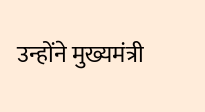उन्होंने मुख्यमंत्री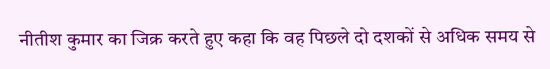नीतीश कुमार का जिक्र करते हुए कहा कि वह पिछले दो दशकों से अधिक समय से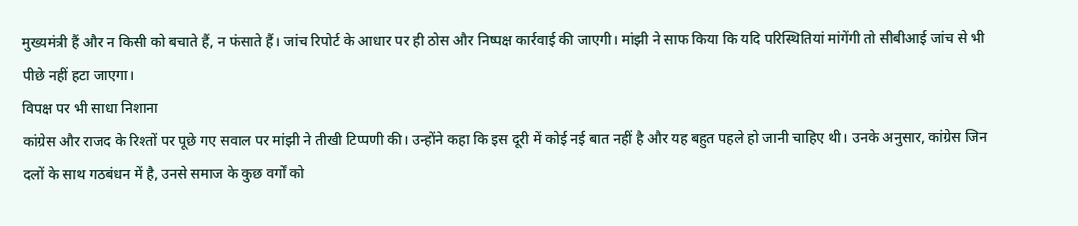मुख्यमंत्री हैं और न किसी को बचाते हैं, न फंसाते हैं। जांच रिपोर्ट के आधार पर ही ठोस और निष्पक्ष कार्रवाई की जाएगी। मांझी ने साफ किया कि यदि परिस्थितियां मांगेंगी तो सीबीआई जांच से भी पीछे नहीं हटा जाएगा।
विपक्ष पर भी साधा निशाना
कांग्रेस और राजद के रिश्तों पर पूछे गए सवाल पर मांझी ने तीखी टिप्पणी की। उन्होंने कहा कि इस दूरी में कोई नई बात नहीं है और यह बहुत पहले हो जानी चाहिए थी। उनके अनुसार, कांग्रेस जिन दलों के साथ गठबंधन में है, उनसे समाज के कुछ वर्गों को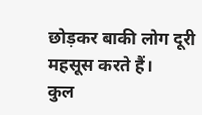छोड़कर बाकी लोग दूरी महसूस करते हैं।
कुल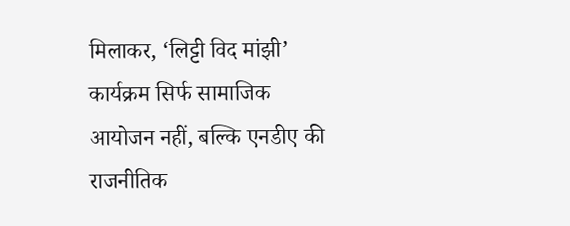मिलाकर, ‘लिट्टी विद मांझी’ कार्यक्रम सिर्फ सामाजिक आयोजन नहीं, बल्कि एनडीए की राजनीतिक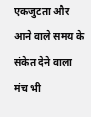एकजुटता और आने वाले समय के संकेत देने वाला मंच भी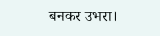बनकर उभरा।